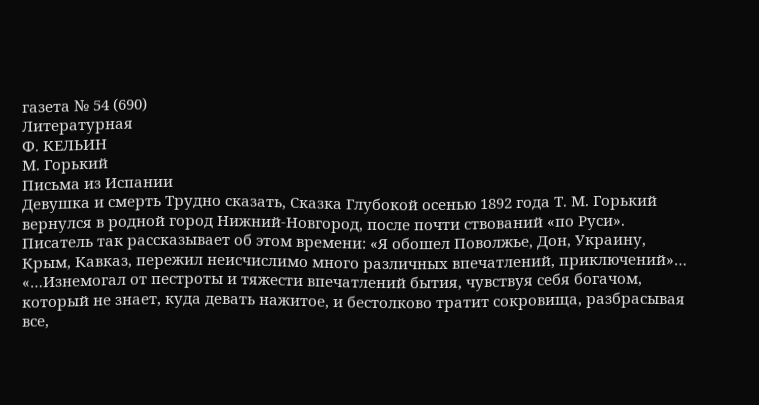газета № 54 (690)
Литературная
Ф. КЕЛЬИН
М. Горький
Письма из Испании
Девушка и смерть Трудно сказать, Сказка Глубокой осенью 1892 года Т. М. Горький вернулся в родной город Нижний-Новгород, после почти ствований «по Руси». Писатель так рассказывает об этом времени: «Я обошел Поволжье, Дон, Украину, Крым, Кавказ, пережил неисчислимо много различных впечатлений, приключений»… «…Изнемогал от пестроты и тяжести впечатлений бытия, чувствуя себя богачом, который не знает, куда девать нажитое, и бестолково тратит сокровища, разбрасывая все,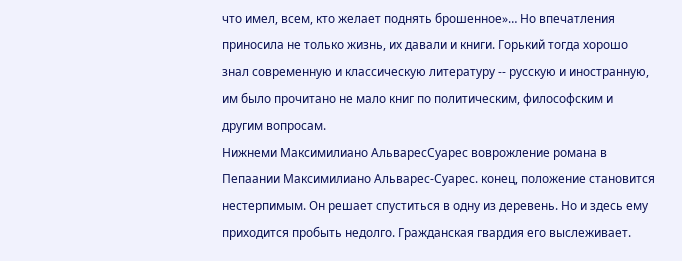что имел, всем, кто желает поднять брошенное»… Но впечатления приносила не только жизнь, их давали и книги. Горький тогда хорошо знал современную и классическую литературу -- русскую и иностранную, им было прочитано не мало книг по политическим, философским и другим вопросам.
Нижнеми Максимилиано АльваресСуарес воврожление романа в Пепаании Максимилиано Альварес-Суарес. конец, положение становится нестерпимым. Он решает спуститься в одну из деревень. Но и здесь ему приходится пробыть недолго. Гражданская гвардия его выслеживает.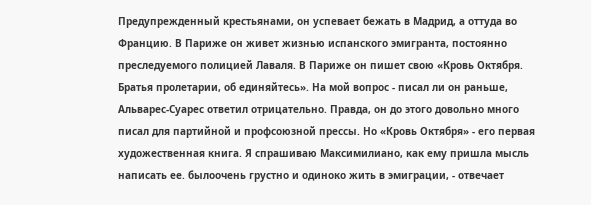Предупрежденный крестьянами, он успевает бежать в Мадрид, а оттуда во Францию. В Париже он живет жизнью испанского эмигранта, постоянно преследуемого полицией Лаваля. В Париже он пишет свою «Кровь Октября. Братья пролетарии, об единяйтесь». На мой вопрос - писал ли он раньше, Альварес-Суарес ответил отрицательно. Правда, он до этого довольно много писал для партийной и профсоюзной прессы. Но «Кровь Октября» - его первая художественная книга. Я спрашиваю Максимилиано, как ему пришла мысль написать ее. былоочень грустно и одиноко жить в эмиграции, - отвечает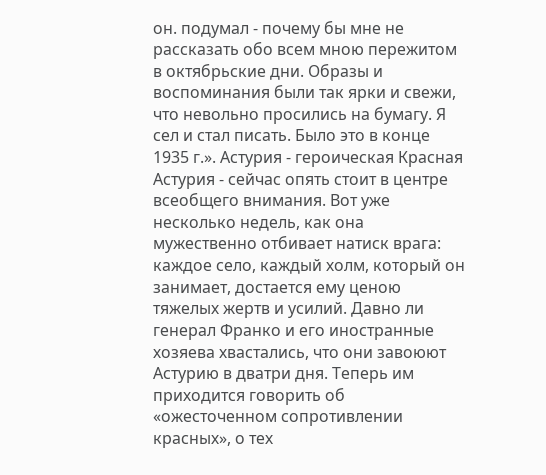он. подумал - почему бы мне не рассказать обо всем мною пережитом в октябрьские дни. Образы и воспоминания были так ярки и свежи, что невольно просились на бумагу. Я сел и стал писать. Было это в конце 1935 г.». Астурия - героическая Красная Астурия - сейчас опять стоит в центре всеобщего внимания. Вот уже несколько недель, как она мужественно отбивает натиск врага: каждое село, каждый холм, который он занимает, достается ему ценою тяжелых жертв и усилий. Давно ли генерал Франко и его иностранные хозяева хвастались, что они завоюют Астурию в дватри дня. Теперь им приходится говорить об «ожесточенном сопротивлении красных», о тех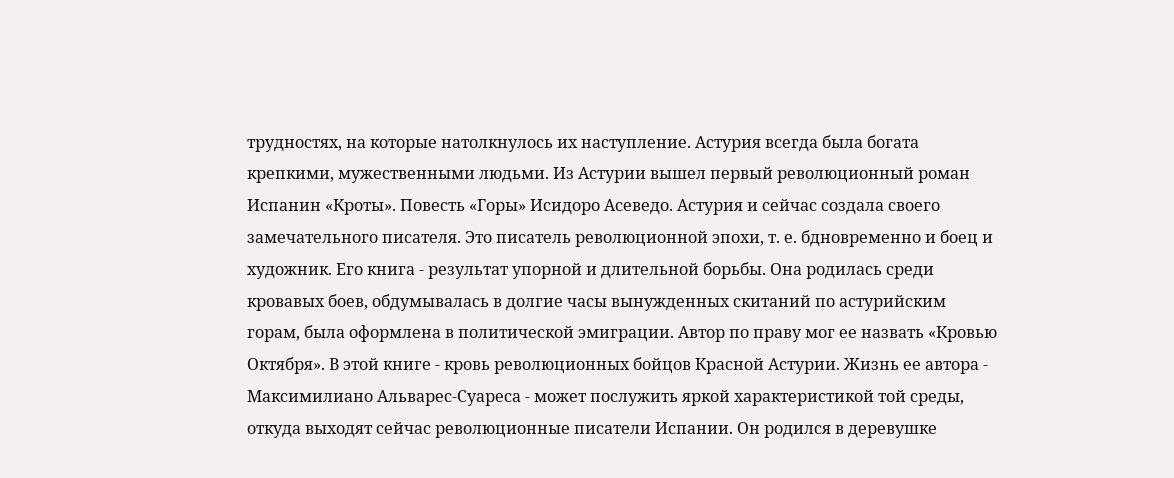трудностях, на которые натолкнулось их наступление. Астурия всегда была богата крепкими, мужественными людьми. Из Астурии вышел первый революционный роман Испанин «Кроты». Повесть «Горы» Исидоро Асеведо. Астурия и сейчас создала своего замечательного писателя. Это писатель революционной эпохи, т. е. бдновременно и боец и художник. Его книга - результат упорной и длительной борьбы. Она родилась среди кровавых боев, обдумывалась в долгие часы вынужденных скитаний по астурийским горам, была оформлена в политической эмиграции. Автор по праву мог ее назвать «Кровью Октября». В этой книге - кровь революционных бойцов Красной Астурии. Жизнь ее автора - Максимилиано Альварес-Суареса - может послужить яркой характеристикой той среды, откуда выходят сейчас революционные писатели Испании. Он родился в деревушке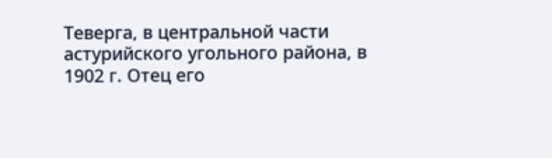Теверга, в центральной части астурийского угольного района, в 1902 г. Отец его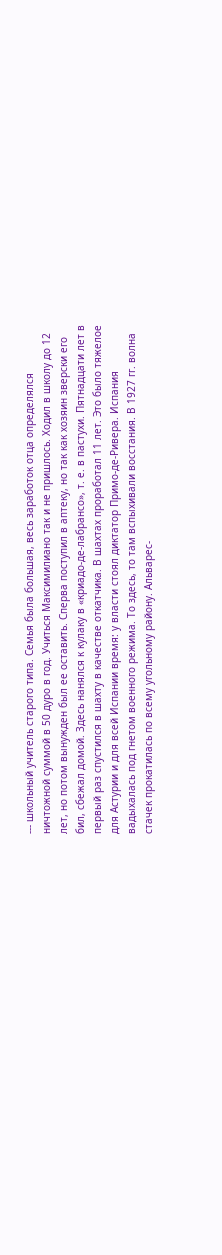--- школьный учитель старого типа. Семья была большая, весь заработок отца определялся ничтожной суммой в 50 дуро в год. Учиться Максимилиано так и не пришлось. Ходил в школу до 12 лет, но потом вынужден был ее оставить. Сперва поступил в аптеку, но так как хозяин зверски его бил, сбежал домой. Здесь нанялся к кулаку в «криадо-де-лабрансо», т. е. в пастухи. Пятнадцати лет в первый раз спустился в шахту в качестве откатчика. В шахтах проработал 11 лет. Это было тяжелое для Астурии и для всей Испании время: у власти стоял диктатор Примо-де-Ривера. Испания вадыхалась под гнетом военного режима. То здесь, то там вспыхивали восстания. В 1927 гг. волна стачек прокатилась по всему угольному району. Альварес-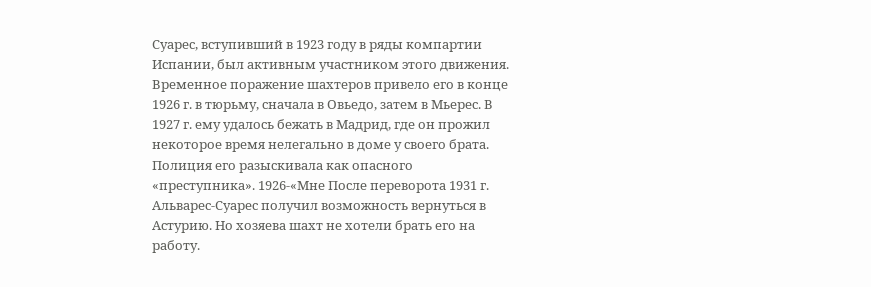Суарес, вступивший в 1923 году в ряды компартии Испании, был активным участником этого движения. Временное поражение шахтеров привело его в конце 1926 г. в тюрьму, сначала в Овьедо, затем в Мьерес. В 1927 г. ему удалось бежать в Мадрид, где он прожил некоторое время нелегально в доме у своего брата. Полиция его разыскивала как опасного «преступника». 1926-«Мне После переворота 1931 г. Альварес-Суарес получил возможность вернуться в Астурию. Но хозяева шахт не хотели брать его на работу.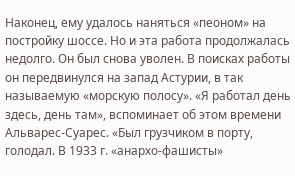Наконец, ему удалось наняться «пеоном» на постройку шоссе. Но и эта работа продолжалась недолго. Он был снова уволен. В поисках работы он передвинулся на запад Астурии, в так называемую «морскую полосу». «Я работал день здесь, день там», вспоминает об этом времени Альварес-Суарес. «Был грузчиком в порту, голодал. В 1933 г. «анархо-фашисты»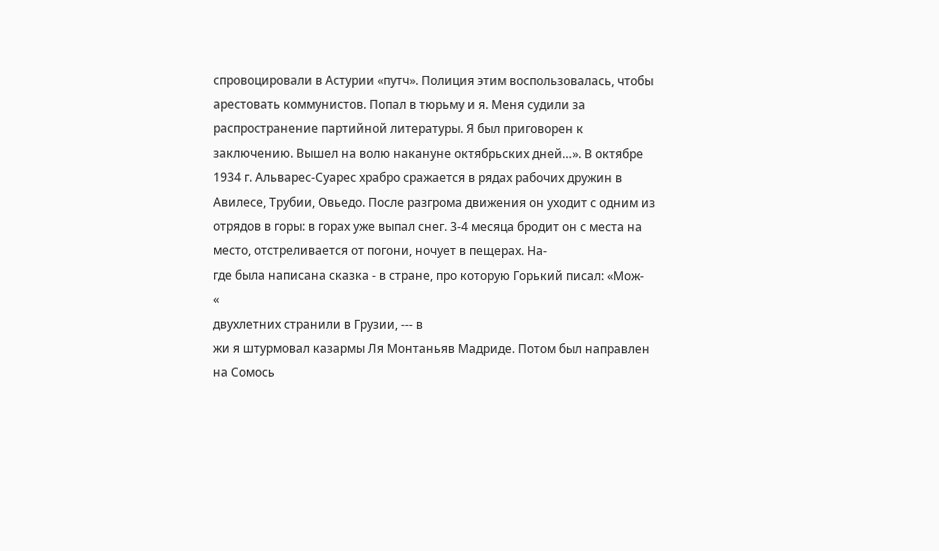спровоцировали в Астурии «путч». Полиция этим воспользовалась, чтобы арестовать коммунистов. Попал в тюрьму и я. Меня судили за распространение партийной литературы. Я был приговорен к заключению. Вышел на волю накануне октябрьских дней…». В октябре 1934 г. Альварес-Суарес храбро сражается в рядах рабочих дружин в Авилесе, Трубии, Овьедо. После разгрома движения он уходит с одним из отрядов в горы: в горах уже выпал снег. 3-4 месяца бродит он с места на место, отстреливается от погони, ночует в пещерах. На-
где была написана сказка - в стране, про которую Горький писал: «Мож-
«
двухлетних странили в Грузии, --- в
жи я штурмовал казармы Ля Монтаньяв Мадриде. Потом был направлен на Сомось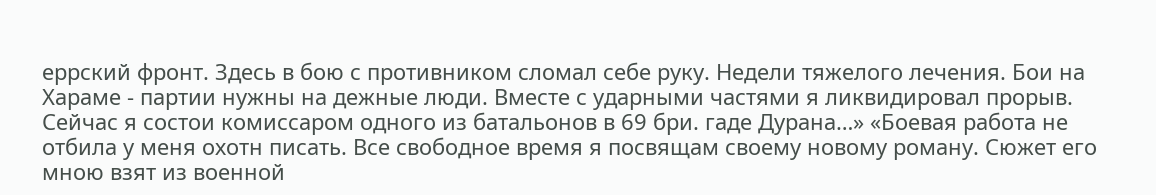еррский фронт. Здесь в бою с противником сломал себе руку. Недели тяжелого лечения. Бои на Хараме - партии нужны на дежные люди. Вместе с ударными частями я ликвидировал прорыв. Сейчас я состои комиссаром одного из батальонов в 69 бри. гаде Дурана…» «Боевая работа не отбила у меня охотн писать. Все свободное время я посвящам своему новому роману. Сюжет его мною взят из военной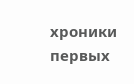хроники первых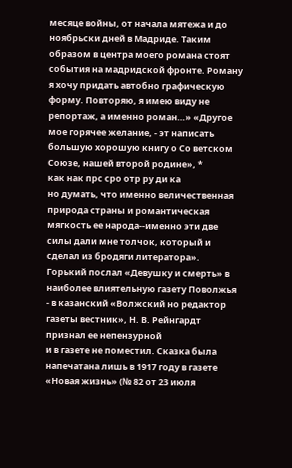месяце войны, от начала мятежа и до ноябрьски дней в Мадриде. Таким образом в центра моего романа стоят события на мадридской фронте. Роману я хочу придать автобно графическую форму. Повторяю, я имею виду не репортаж, а именно роман…» «Другое мое горячее желание, - эт написать большую хорошую книгу о Со ветском Союзе, нашей второй родине», *
как нак прс сро отр ру ди ка
но думать, что именно величественная природа страны и романтическая мягкость ее народа--именно эти две силы дали мне толчок, который и сделал из бродяги литератора». Горький послал «Девушку и смерть» в наиболее влиятельную газету Поволжья - в казанский «Волжский но редактор газеты вестник», Н. В. Рейнгардт признал ее непензурной
и в газете не поместил. Сказка была напечатана лишь в 1917 году в газете «Новая жизнь» (№ 82 от 23 июля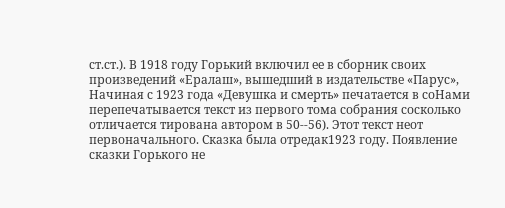ст.ст.). В 1918 году Горький включил ее в сборник своих произведений «Ералаш», вышедший в издательстве «Парус», Начиная с 1923 года «Девушка и смерть» печатается в соНами перепечатывается текст из первого тома собрания сосколько отличается тирована автором в 50--56). Этот текст неот первоначального. Сказка была отредак1923 году. Появление сказки Горького не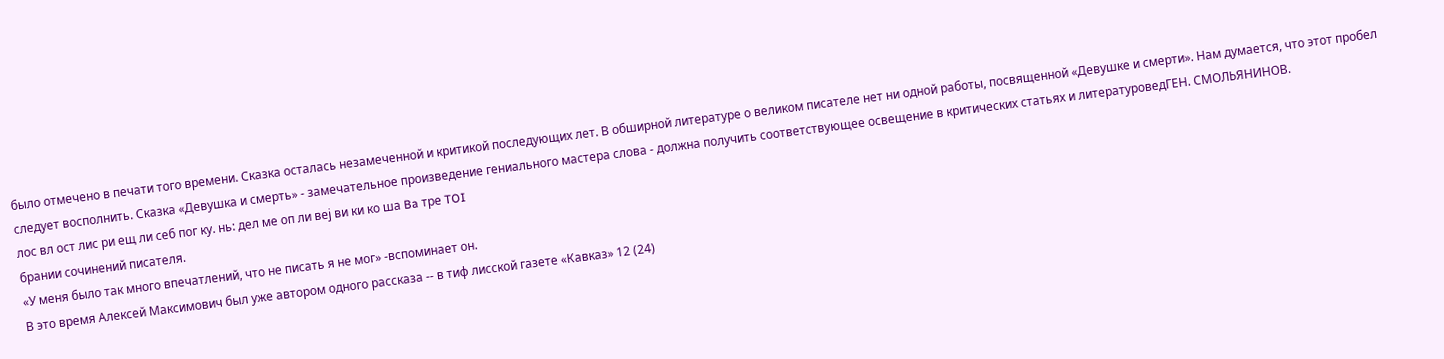было отмечено в печати того времени. Сказка осталась незамеченной и критикой последующих лет. В обширной литературе о великом писателе нет ни одной работы, посвященной «Девушке и смерти». Нам думается, что этот пробел следует восполнить. Сказка «Девушка и смерть» - замечательное произведение гениального мастера слова - должна получить соответствующее освещение в критических статьях и литературоведГЕН. СМОЛЬЯНИНОВ.
лос вл ост лис ри ещ ли себ пог ку. нь: дел ме оп ли веj ви ки ко ша Ba тре TOI
брании сочинений писателя.
«У меня было так много впечатлений, что не писать я не мог» -вспоминает он.
В это время Алексей Максимович был уже автором одного рассказа -- в тиф лисской газете «Кавказ» 12 (24)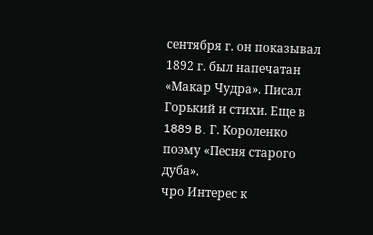сентября г. он показывал 1892 г. был напечатан «Макар Чудра». Писал Горький и стихи. Еще в 1889 B. Г. Короленко поэму «Песня старого дуба».
чро Интерес к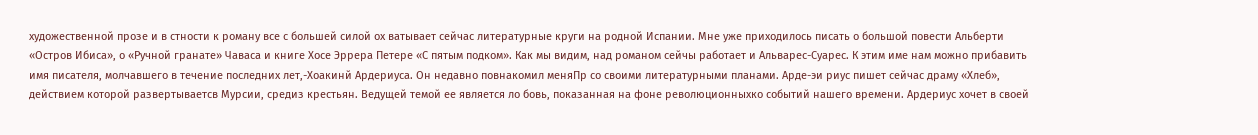художественной прозе и в стности к роману все с большей силой ох ватывает сейчас литературные круги на родной Испании. Мне уже приходилось писать о большой повести Альберти «Остров Ибиса», о «Ручной гранате» Чаваса и книге Хосе Эррера Петере «С пятым подком». Как мы видим, над романом сейчы работает и Альварес-Суарес. К этим име нам можно прибавить имя писателя, молчавшего в течение последних лет,-Хоакинй Ардериуса. Он недавно повнакомил меняПр со своими литературными планами. Арде-эи риус пишет сейчас драму «Хлеб», действием которой развертываетсв Мурсии, средиз крестьян. Ведущей темой ее является ло бовь, показанная на фоне революционныхко событий нашего времени. Ардериус хочет в своей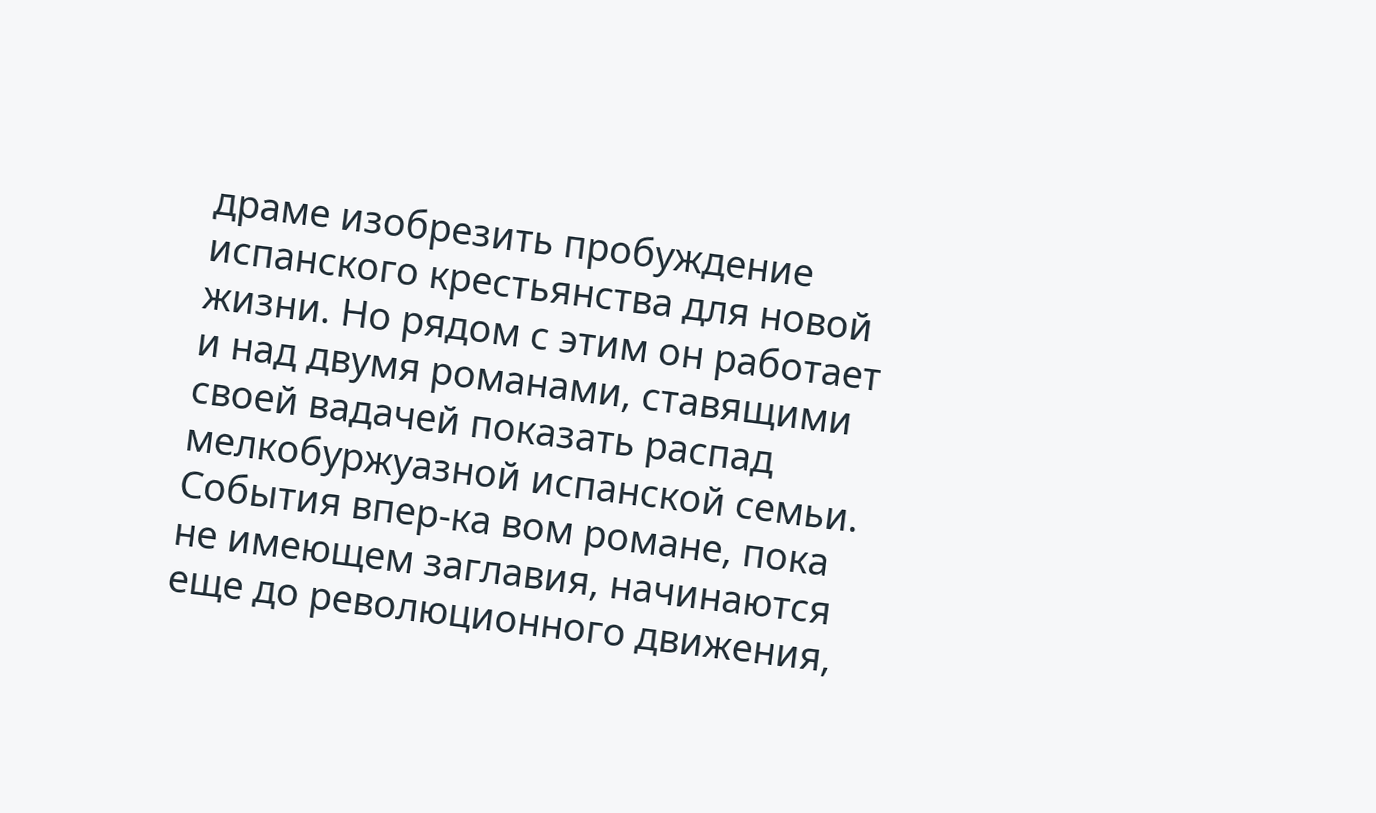драме изобрезить пробуждение испанского крестьянства для новой жизни. Но рядом с этим он работает и над двумя романами, ставящими своей вадачей показать распад мелкобуржуазной испанской семьи. События впер-ка вом романе, пока не имеющем заглавия, начинаются еще до революционного движения,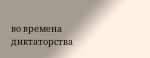во времена диктаторства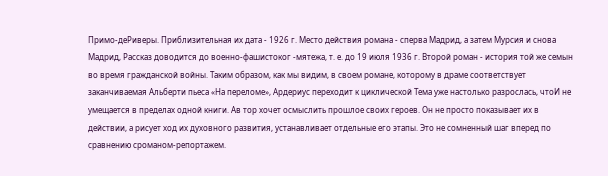Примо-деРиверы. Приблизительная их дата - 1926 г. Место действия романа - сперва Мадрид, а затем Мурсия и снова Мадрид, Рассказ доводится до военно-фашистоког -мятежа, т. е. до 19 июля 1936 г. Второй роман - история той же семын во время гражданской войны. Таким образом, как мы видим, в своем романе, которому в драме соответствует заканчиваемая Альберти пьеса «На переломе», Ардериус переходит к циклической Тема уже настолько разрослась, чтоИ не умещается в пределах одной книги. Ав тор хочет осмыслить прошлое своих героев. Он не просто показывает их в действии, а рисует ход их духовного развития, устанавливает отдельные его этапы. Это не сомненный шаг вперед по сравнению сроманом-репортажем.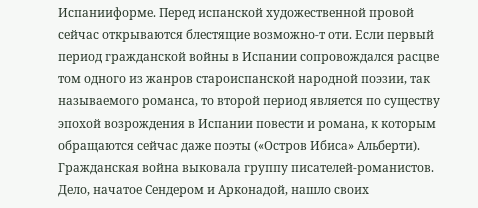Испанииформе. Перед испанской художественной провой сейчас открываются блестящие возможно-т оти. Если первый период гражданской войны в Испании сопровождался расцве том одного из жанров староиспанской народной поэзии, так называемого романса, то второй период является по существу эпохой возрождения в Испании повести и романа, к которым обращаются сейчас даже поэты («Остров Ибиса» Альберти). Гражданская война выковала группу писателей-романистов. Дело, начатое Сендером и Арконадой, нашло своих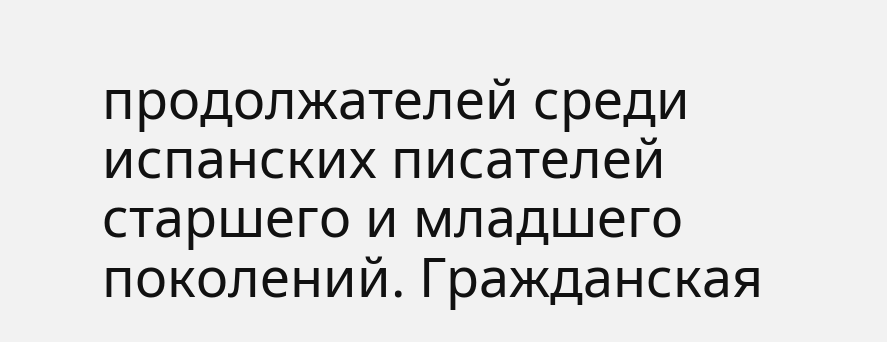продолжателей среди испанских писателей старшего и младшего поколений. Гражданская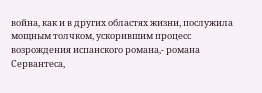война, как и в других областях жизни, послужила мощным толчком, ускорившим процесс возрождения испанского романа,- романа Сервантеса,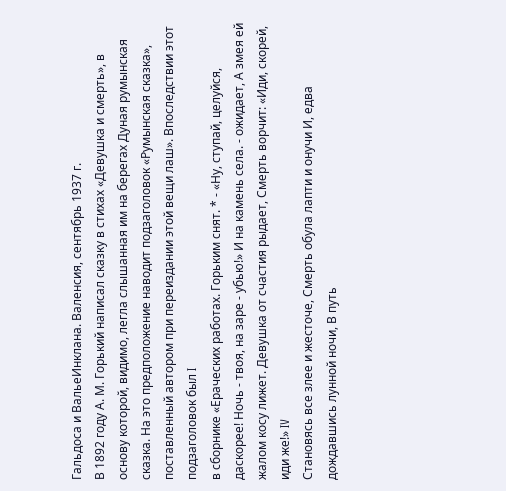Гальдоса и ВальеИнклана. Валенсия, сентябрь 1937 г.
В 1892 году А. М. Горький написал сказку в стихах «Девушка и смерть», в основу которой, видимо, легла слышанная им на берегах Дуная румынская сказка. На это предположение наводит подзаголовок «Румынская сказка», поставленный автором при переиздании этой вещи лаш». Впоследствии этот подзаголовок был I
в сборнике «Ераческих работах. Горьким снят. * - «Ну, ступай, целуйся, даскорее! Ночь - твоя, на заре - убью!» И на камень села. - ожидает, А змея ей жалом косу лижет. Девушка от счастия рыдает, Смерть ворчит: «Иди, скорей, иди же!» IV
Становясь все злее и жесточе, Смерть обула лапти и онучи И, едва дождавшись лунной ночи, В путь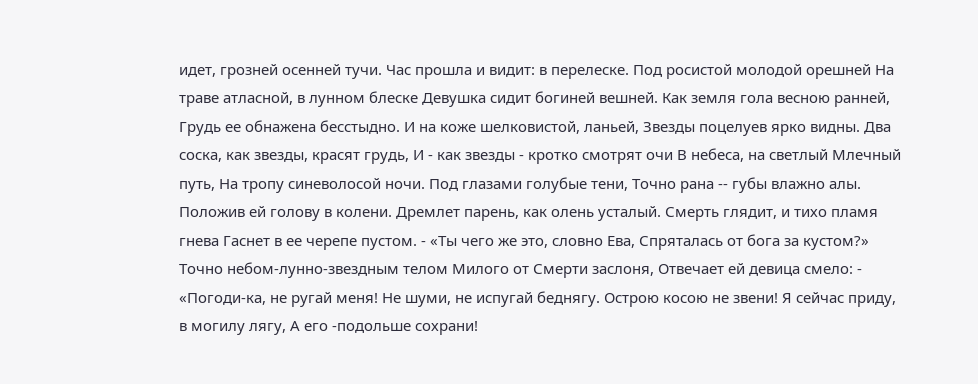идет, грозней осенней тучи. Час прошла и видит: в перелеске. Под росистой молодой орешней На траве атласной, в лунном блеске Девушка сидит богиней вешней. Как земля гола весною ранней, Грудь ее обнажена бесстыдно. И на коже шелковистой, ланьей, Звезды поцелуев ярко видны. Два соска, как звезды, красят грудь, И - как звезды - кротко смотрят очи В небеса, на светлый Млечный путь, На тропу синеволосой ночи. Под глазами голубые тени, Точно рана -- губы влажно алы. Положив ей голову в колени. Дремлет парень, как олень усталый. Смерть глядит, и тихо пламя гнева Гаснет в ее черепе пустом. - «Ты чего же это, словно Ева, Спряталась от бога за кустом?» Точно небом-лунно-звездным телом Милого от Смерти заслоня, Отвечает ей девица смело: - «Погоди-ка, не ругай меня! Не шуми, не испугай беднягу. Острою косою не звени! Я сейчас приду, в могилу лягу, А его -подольше сохрани!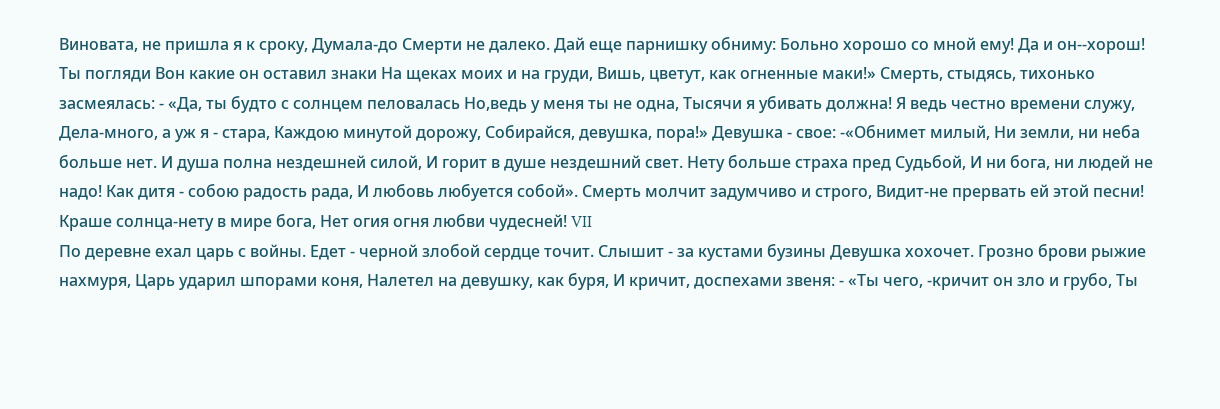Виновата, не пришла я к сроку, Думала-до Смерти не далеко. Дай еще парнишку обниму: Больно хорошо со мной ему! Да и он--хорош! Ты погляди Вон какие он оставил знаки На щеках моих и на груди, Вишь, цветут, как огненные маки!» Смерть, стыдясь, тихонько засмеялась: - «Да, ты будто с солнцем пеловалась Но,ведь у меня ты не одна, Тысячи я убивать должна! Я ведь честно времени служу, Дела-много, а уж я - стара, Каждою минутой дорожу, Собирайся, девушка, пора!» Девушка - свое: -«Обнимет милый, Ни земли, ни неба больше нет. И душа полна нездешней силой, И горит в душе нездешний свет. Нету больше страха пред Судьбой, И ни бога, ни людей не надо! Как дитя - собою радость рада, И любовь любуется собой». Смерть молчит задумчиво и строго, Видит-не прервать ей этой песни! Краше солнца-нету в мире бога, Нет огия огня любви чудесней! VII
По деревне ехал царь с войны. Едет - черной злобой сердце точит. Слышит - за кустами бузины Девушка хохочет. Грозно брови рыжие нахмуря, Царь ударил шпорами коня, Налетел на девушку, как буря, И кричит, доспехами звеня: - «Ты чего, -кричит он зло и грубо, Ты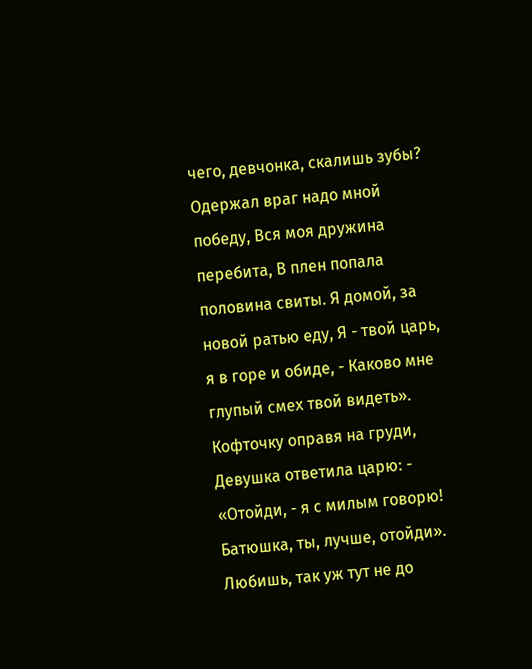чего, девчонка, скалишь зубы? Одержал враг надо мной победу, Вся моя дружина перебита, В плен попала половина свиты. Я домой, за новой ратью еду, Я - твой царь, я в горе и обиде, - Каково мне глупый смех твой видеть». Кофточку оправя на груди, Девушка ответила царю: - «Отойди, - я с милым говорю! Батюшка, ты, лучше, отойди». Любишь, так уж тут не до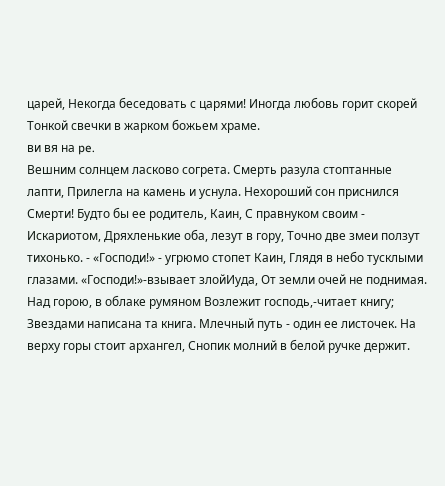царей, Некогда беседовать с царями! Иногда любовь горит скорей Тонкой свечки в жарком божьем храме.
ви вя на pe.
Вешним солнцем ласково согрета. Смерть разула стоптанные лапти, Прилегла на камень и уснула. Нехороший сон приснился Смерти! Будто бы ее родитель, Каин, С правнуком своим - Искариотом, Дряхленькие оба, лезут в гору, Точно две змеи ползут тихонько. - «Господи!» - угрюмо стопет Каин, Глядя в небо тусклыми глазами. «Господи!»-взывает злойИуда, От земли очей не поднимая. Над горою, в облаке румяном Возлежит господь,-читает книгу; Звездами написана та книга. Млечный путь - один ее листочек. На верху горы стоит архангел, Снопик молний в белой ручке держит.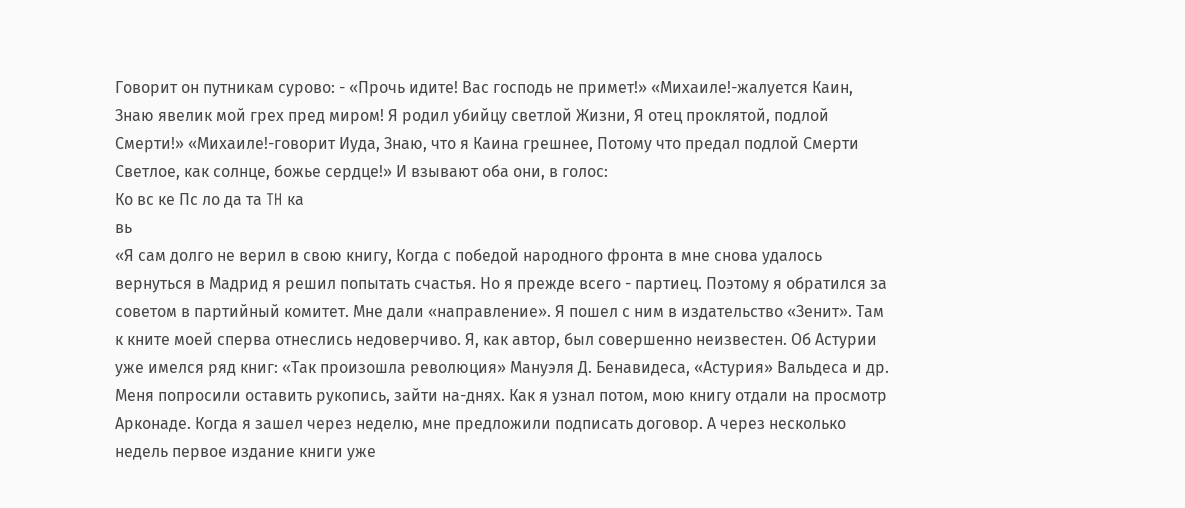Говорит он путникам сурово: - «Прочь идите! Вас господь не примет!» «Михаиле!-жалуется Каин, Знаю явелик мой грех пред миром! Я родил убийцу светлой Жизни, Я отец проклятой, подлой Смерти!» «Михаиле!-говорит Иуда, Знаю, что я Каина грешнее, Потому что предал подлой Смерти Светлое, как солнце, божье сердце!» И взывают оба они, в голос:
Ко вс ке Пс ло да та TH ка
вь
«Я сам долго не верил в свою книгу, Когда с победой народного фронта в мне снова удалось вернуться в Мадрид я решил попытать счастья. Но я прежде всего - партиец. Поэтому я обратился за советом в партийный комитет. Мне дали «направление». Я пошел с ним в издательство «Зенит». Там к кните моей сперва отнеслись недоверчиво. Я, как автор, был совершенно неизвестен. Об Астурии уже имелся ряд книг: «Так произошла революция» Мануэля Д. Бенавидеса, «Астурия» Вальдеса и др. Меня попросили оставить рукопись, зайти на-днях. Как я узнал потом, мою книгу отдали на просмотр Арконаде. Когда я зашел через неделю, мне предложили подписать договор. А через несколько недель первое издание книги уже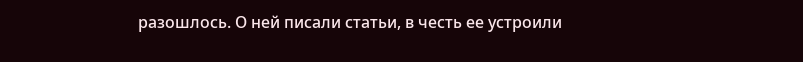разошлось. О ней писали статьи, в честь ее устроили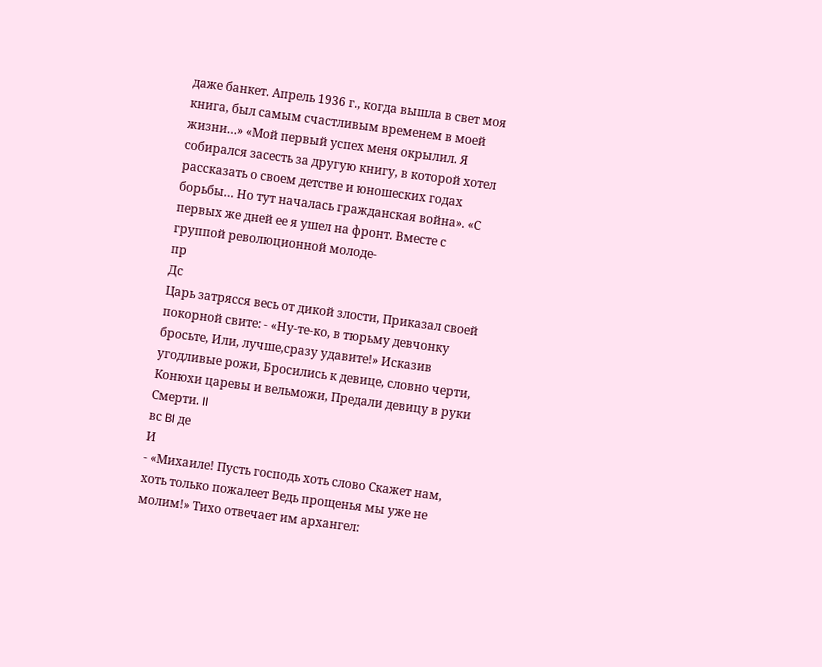даже банкет. Апрель 1936 г., когда вышла в свет моя книга, был самым счастливым временем в моей жизни…» «Мой первый успех меня окрылил. Я собирался засесть за другую книгу, в которой хотел рассказать о своем детстве и юношеских годах борьбы… Но тут началась гражданская война». «С первых же дней ее я ушел на фронт. Вместе с группой революционной молоде-
пр
Дс
Царь затрясся весь от дикой злости, Приказал своей покорной свите: - «Ну-те-ко, в тюрьму девчонку бросьте, Или, лучше,сразу удавите!» Исказив угодливые рожи, Бросились к девице, словно черти, Конюхи царевы и вельможи, Предали девицу в руки Смерти. II
вс BI де
И
- «Михаиле! Пусть господь хоть слово Скажет нам, хоть только пожалеет Ведь прощенья мы уже не молим!» Тихо отвечает им архангел: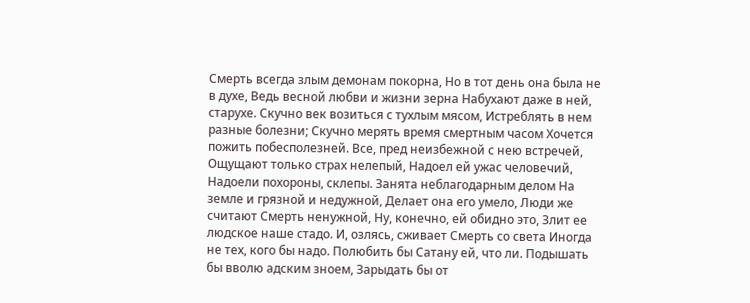Смерть всегда злым демонам покорна, Но в тот день она была не в духе, Ведь весной любви и жизни зерна Набухают даже в ней, старухе. Скучно век возиться с тухлым мясом, Истреблять в нем разные болезни; Скучно мерять время смертным часом Хочется пожить побесполезней. Все, пред неизбежной с нею встречей, Ощущают только страх нелепый, Надоел ей ужас человечий, Надоели похороны, склепы. Занята неблагодарным делом На земле и грязной и недужной, Делает она его умело, Люди же считают Смерть ненужной, Ну, конечно, ей обидно это, Злит ее людское наше стадо. И, озлясь, сживает Смерть со света Иногда не тех, кого бы надо. Полюбить бы Сатану ей, что ли. Подышать бы вволю адским зноем, Зарыдать бы от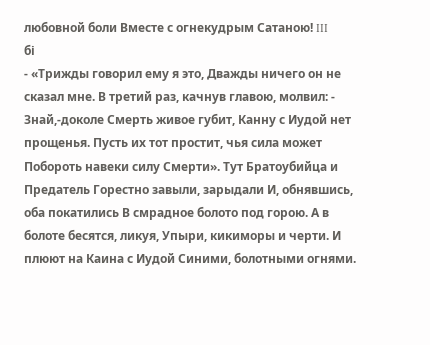любовной боли Вместе с огнекудрым Сатаною! III
бі
- «Трижды говорил ему я это, Дважды ничего он не сказал мне. В третий раз, качнув главою, молвил: - Знай,-доколе Смерть живое губит, Канну с Иудой нет прощенья. Пусть их тот простит, чья сила может Побороть навеки силу Смерти». Тут Братоубийца и Предатель Горестно завыли, зарыдали И, обнявшись, оба покатились В смрадное болото под горою. А в болоте бесятся, ликуя, Упыри, кикиморы и черти. И плюют на Каина с Иудой Синими, болотными огнями.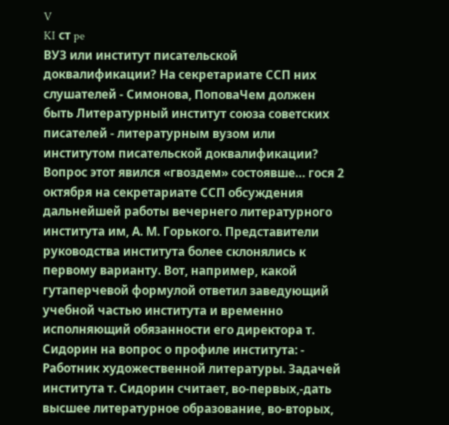V
KI ст pe
ВУЗ или институт писательской доквалификации? На секретариате ССП них слушателей - Симонова, ПоповаЧем должен быть Литературный институт союза советских писателей - литературным вузом или институтом писательской доквалификации? Вопрос этот явился «гвоздем» состоявше… гося 2 октября на секретариате ССП обсуждения дальнейшей работы вечернего литературного института им, А. М. Горького. Представители руководства института более склонялись к первому варианту. Вот, например, какой гутаперчевой формулой ответил заведующий учебной частью института и временно исполняющий обязанности его директора т. Сидорин на вопрос о профиле института: - Работник художественной литературы. Задачей института т. Сидорин считает, во-первых,-дать высшее литературное образование, во-вторых,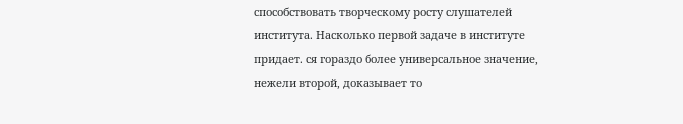способствовать творческому росту слушателей института. Насколько первой задаче в институте придает. ся гораздо более универсальное значение, нежели второй, доказывает то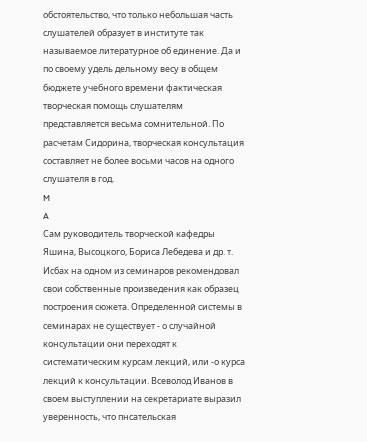обстоятельство, что только небольшая часть слушателей образует в институте так называемое литературное об единение. Да и по своему удель дельному весу в общем бюджете учебного времени фактическая творческая помощь слушателям представляется весьма сомнительной. По расчетам Сидорина, творческая консультация составляет не более восьми часов на одного слушателя в год.
M
A
Сам руководитель творческой кафедры
Яшина, Высоцкого, Бориса Лебедева и др. т. Исбах на одном из семинаров рекомендовал свои собственные произведения как образец построения сюжета. Определенной системы в семинарах не существует - о случайной консультации они переходят к систематическим курсам лекций, или -о курса лекций к консультации. Всеволод Иванов в своем выступлении на секретариате выразил уверенность, что пнсательская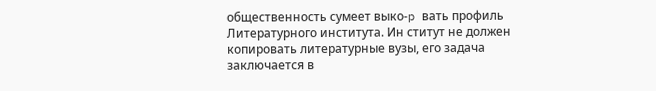общественность сумеет выко-p вать профиль Литературного института. Ин ститут не должен копировать литературные вузы, его задача заключается в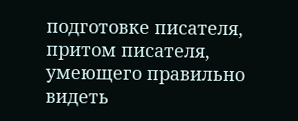подготовке писателя, притом писателя, умеющего правильно видеть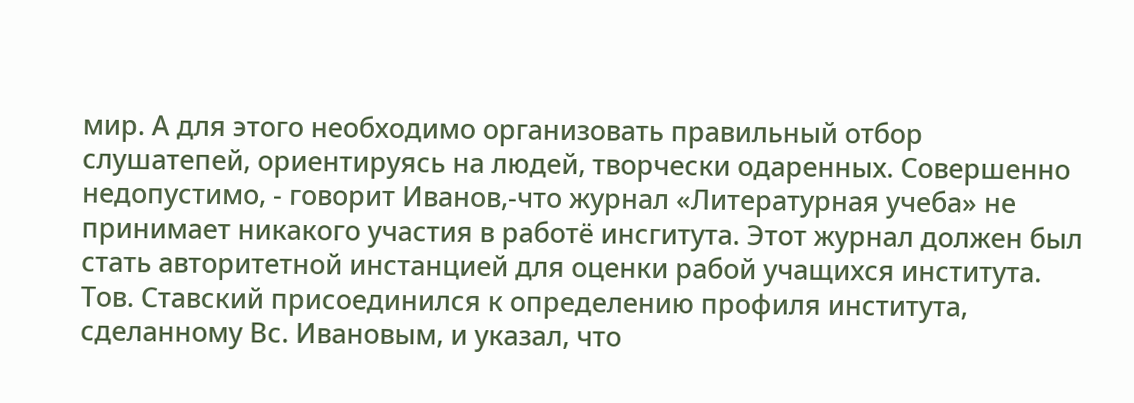мир. А для этого необходимо организовать правильный отбор слушатепей, ориентируясь на людей, творчески одаренных. Совершенно недопустимо, - говорит Иванов,-что журнал «Литературная учеба» не принимает никакого участия в работё инсгитута. Этот журнал должен был стать авторитетной инстанцией для оценки рабой учащихся института. Тов. Ставский присоединился к определению профиля института, сделанному Вс. Ивановым, и указал, что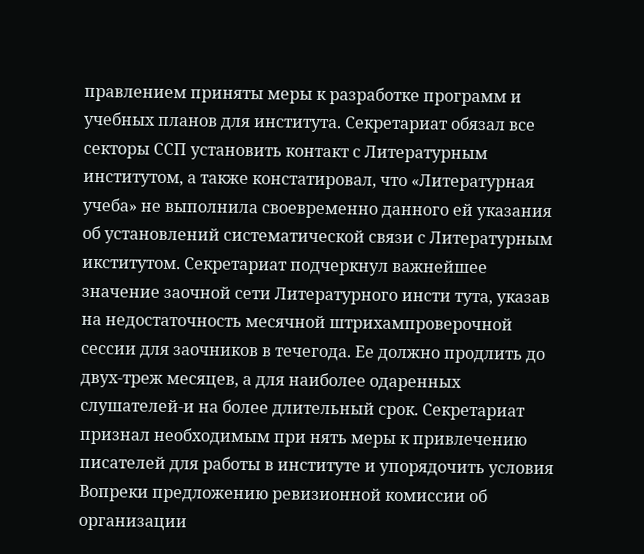правлением приняты меры к разработке программ и учебных планов для института. Секретариат обязал все секторы ССП установить контакт с Литературным институтом, а также констатировал, что «Литературная учеба» не выполнила своевременно данного ей указания об установлений систематической связи с Литературным икститутом. Секретариат подчеркнул важнейшее значение заочной сети Литературного инсти тута, указав на недостаточность месячной штрихампроверочной сессии для заочников в течегода. Ее должно продлить до двух-треж месяцев, а для наиболее одаренных слушателей-и на более длительный срок. Секретариат признал необходимым при нять меры к привлечению писателей для работы в институте и упорядочить условия Вопреки предложению ревизионной комиссии об организации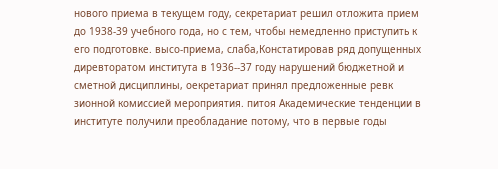нового приема в текущем году, секретариат решил отложита прием до 1938-39 учебного года, но с тем, чтобы немедленно приступить к его подготовке. высо-приема, слаба,Констатировав ряд допущенных диревторатом института в 1936--37 году нарушений бюджетной и сметной дисциплины, оекретариат принял предложенные ревк зионной комиссией мероприятия. питоя Академические тенденции в институте получили преобладание потому, что в первые годы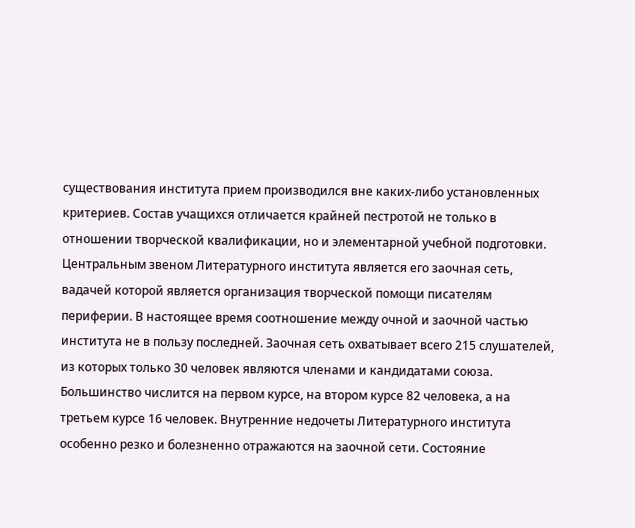существования института прием производился вне каких-либо установленных критериев. Состав учащихся отличается крайней пестротой не только в отношении творческой квалификации, но и элементарной учебной подготовки. Центральным звеном Литературного института является его заочная сеть, вадачей которой является организация творческой помощи писателям периферии. В настоящее время соотношение между очной и заочной частью института не в пользу последней. Заочная сеть охватывает всего 215 слушателей, из которых только 30 человек являются членами и кандидатами союза. Большинство числится на первом курсе, на втором курсе 82 человека, а на третьем курсе 16 человек. Внутренние недочеты Литературного института особенно резко и болезненно отражаются на заочной сети. Состояние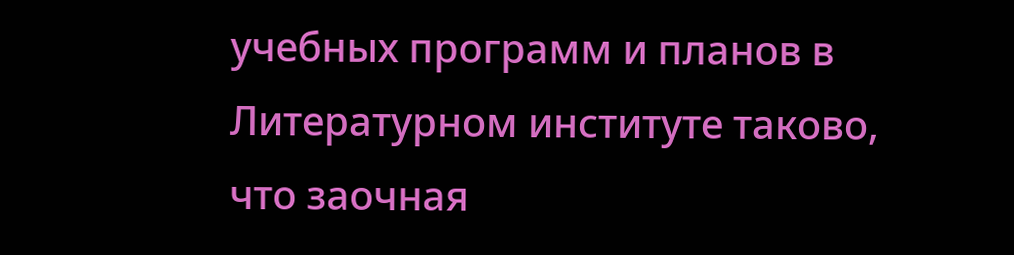учебных программ и планов в Литературном институте таково, что заочная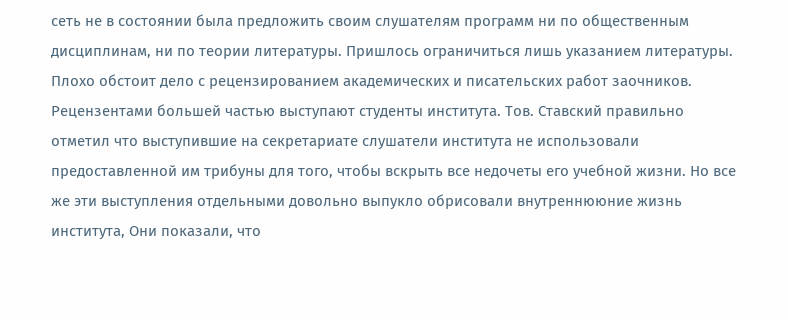сеть не в состоянии была предложить своим слушателям программ ни по общественным дисциплинам, ни по теории литературы. Пришлось ограничиться лишь указанием литературы. Плохо обстоит дело с рецензированием академических и писательских работ заочников. Рецензентами большей частью выступают студенты института. Тов. Ставский правильно отметил что выступившие на секретариате слушатели института не использовали предоставленной им трибуны для того, чтобы вскрыть все недочеты его учебной жизни. Но все же эти выступления отдельными довольно выпукло обрисовали внутреннююние жизнь института, Они показали, что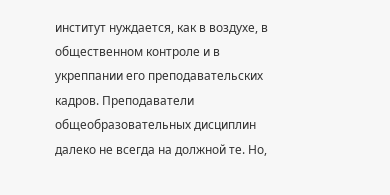институт нуждается, как в воздухе, в общественном контроле и в укреппании его преподавательских кадров. Преподаватели общеобразовательных дисциплин далеко не всегда на должной те. Но,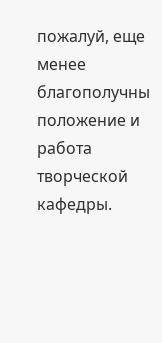пожалуй, еще менее благополучны положение и работа творческой кафедры.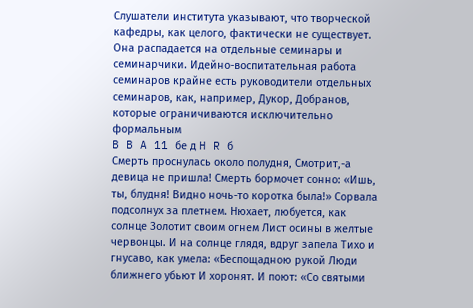Слушатели института указывают, что творческой кафедры, как целого, фактически не существует. Она распадается на отдельные семинары и семинарчики. Идейно-воспитательная работа семинаров крайне есть руководители отдельных семинаров, как, например, Дукор, Добранов, которые ограничиваются исключительно формальным
B B A 11 бе д H R б
Смерть проснулась около полудня, Смотрит,-а девица не пришла! Смерть бормочет сонно: «Ишь, ты, блудня! Видно ночь-то коротка была!» Сорвала подсолнух за плетнем. Нюхает, любуется, как солнце Золотит своим огнем Лист осины в желтые червонцы. И на солнце глядя, вдруг запела Тихо и гнусаво, как умела: «Беспощадною рукой Люди ближнего убьют И хоронят. И поют: «Со святыми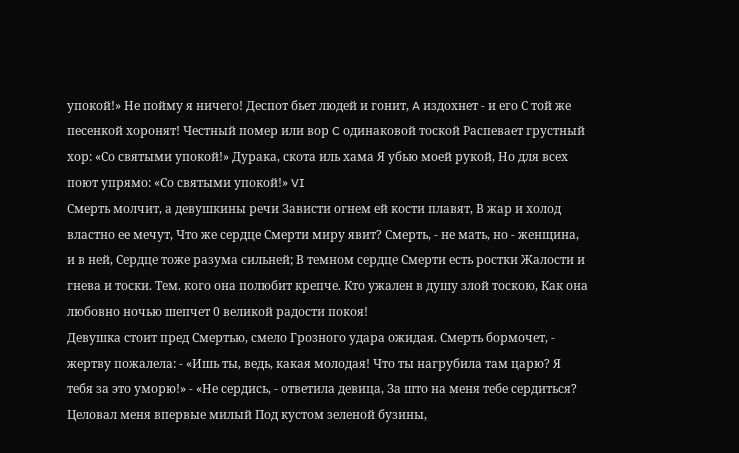упокой!» Не пойму я ничего! Деспот бьет людей и гонит, A издохнет - и его С той же песенкой хоронят! Честный помер или вор C одинаковой тоской Распевает грустный хор: «Со святыми упокой!» Дурака, скота иль хама Я убью моей рукой, Но для всех поют упрямо: «Со святыми упокой!» VI
Смерть молчит, а девушкины речи Зависти огнем ей кости плавят, В жар и холод властно ее мечут, Что же сердце Смерти миру явит? Смерть, - не мать, но - женщина, и в ней, Сердце тоже разума сильней; В темном сердце Смерти есть ростки Жалости и гнева и тоски. Тем. кого она полюбит крепче. Кто ужален в душу злой тоскою, Как она любовно ночью шепчет 0 великой радости покоя!
Девушка стоит пред Смертью, смело Грозного удара ожидая. Смерть бормочет, - жертву пожалела: - «Ишь ты, ведь, какая молодая! Что ты нагрубила там царю? Я тебя за это уморю!» - «Не сердись, - ответила девица, За што на меня тебе сердиться? Целовал меня впервые милый Под кустом зеленой бузины,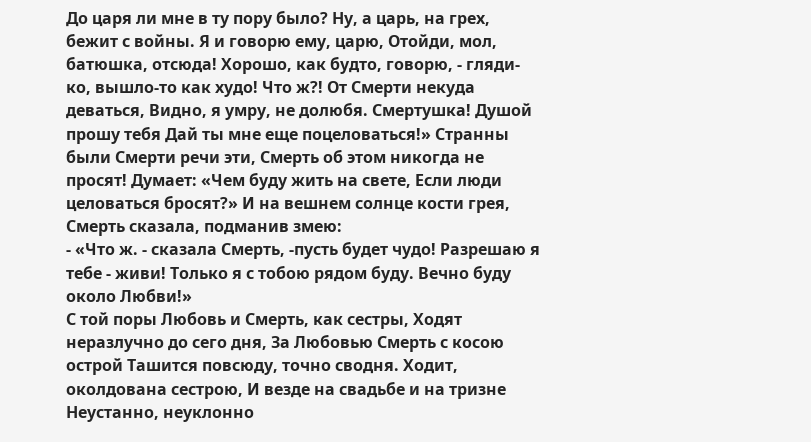До царя ли мне в ту пору было? Ну, а царь, на грех, бежит с войны. Я и говорю ему, царю, Отойди, мол, батюшка, отсюда! Хорошо, как будто, говорю, - гляди-ко, вышло-то как худо! Что ж?! От Смерти некуда деваться, Видно, я умру, не долюбя. Смертушка! Душой прошу тебя Дай ты мне еще поцеловаться!» Странны были Смерти речи эти, Смерть об этом никогда не просят! Думает: «Чем буду жить на свете, Если люди целоваться бросят?» И на вешнем солнце кости грея, Смерть сказала, подманив змею:
- «Что ж. - сказала Смерть, -пусть будет чудо! Разрешаю я тебе - живи! Только я с тобою рядом буду. Вечно буду около Любви!»
С той поры Любовь и Смерть, как сестры, Ходят неразлучно до сего дня, За Любовью Смерть с косою острой Ташится повсюду, точно сводня. Ходит, околдована сестрою, И везде на свадьбе и на тризне Неустанно, неуклонно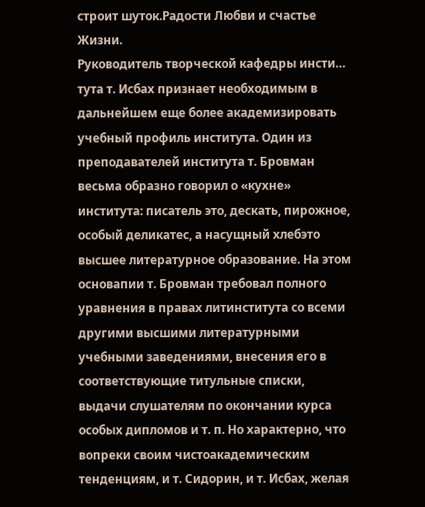строит шуток.Радости Любви и счастье Жизни.
Руководитель творческой кафедры инсти… тута т. Исбах признает необходимым в дальнейшем еще более академизировать учебный профиль института. Один из преподавателей института т. Бровман весьма образно говорил о «кухне» института: писатель это, дескать, пирожное, особый деликатес, а насущный хлебэто высшее литературное образование. На этом основапии т. Бровман требовал полного уравнения в правах литинститута со всеми другими высшими литературными учебными заведениями, внесения его в соответствующие титульные списки, выдачи слушателям по окончании курса особых дипломов и т. п. Но характерно, что вопреки своим чистоакадемическим тенденциям, и т. Сидорин, и т. Исбах, желая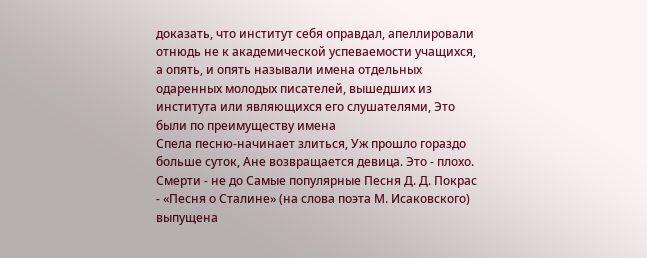доказать, что институт себя оправдал, апеллировали отнюдь не к академической успеваемости учащихся, а опять, и опять называли имена отдельных одаренных молодых писателей, вышедших из института или являющихся его слушателями, Это были по преимуществу имена
Спела песню-начинает злиться, Уж прошло гораздо больше суток, Ане возвращается девица. Это - плохо. Смерти - не до Самые популярные Песня Д. Д. Покрас - «Песня о Сталине» (на слова поэта М. Исаковского) выпущена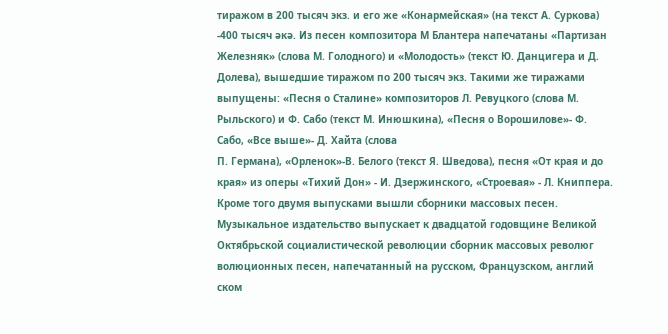тиражом в 200 тысяч экз. и его же «Конармейская» (на текст А. Суркова) -400 тысяч әкә. Из песен композитора М Блантера напечатаны «Партизан Железняк» (слова М. Голодного) и «Молодость» (текст Ю. Данцигера и Д. Долева), вышедшие тиражом по 200 тысяч экз. Такими же тиражами выпущены: «Песня о Сталине» композиторов Л. Ревуцкого (слова М. Рыльского) и Ф. Сабо (текст М. Инюшкина), «Песня о Ворошилове»- Ф. Сабо, «Все выше»- Д. Хайта (слова
П. Германа), «Орленок»-В. Белого (текст Я. Шведова), песня «От края и до края» из оперы «Тихий Дон» - И. Дзержинского, «Строевая» - Л. Книппера. Кроме того двумя выпусками вышли сборники массовых песен. Музыкальное издательство выпускает к двадцатой годовщине Великой Октябрьской социалистической революции сборник массовых революг волюционных песен, напечатанный на русском, Французском, англий ском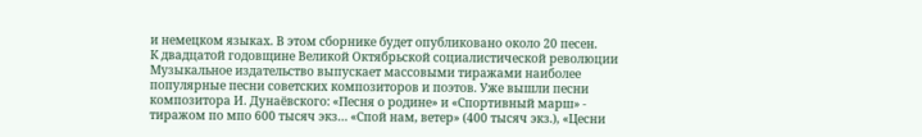и немецком языках. В этом сборнике будет опубликовано около 20 песен.
К двадцатой годовщине Великой Октябрьской социалистической революции Музыкальное издательство выпускает массовыми тиражами наиболее популярные песни советских композиторов и поэтов. Уже вышли песни композитора И. Дунаёвского: «Песня о родине» и «Спортивный марш» - тиражом по мпо 600 тысяч экз… «Спой нам, ветер» (400 тысяч экз.), «Цесни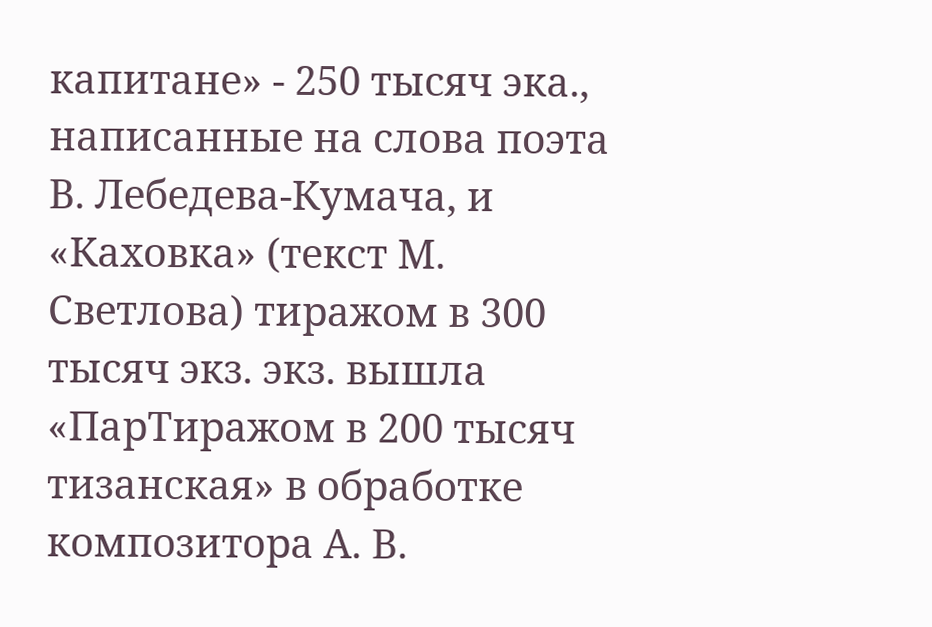капитане» - 250 тысяч эка., написанные на слова поэта В. Лебедева-Кумача, и «Каховка» (текст М. Светлова) тиражом в 300 тысяч экз. экз. вышла «ПарТиражом в 200 тысяч тизанская» в обработке композитора А. В.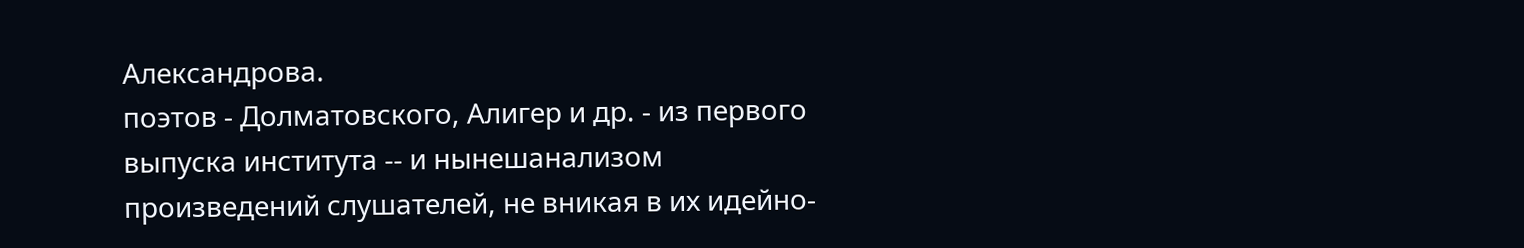Александрова.
поэтов - Долматовского, Алигер и др. - из первого выпуска института -- и нынешанализом произведений слушателей, не вникая в их идейно-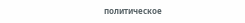политическое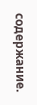содержание.